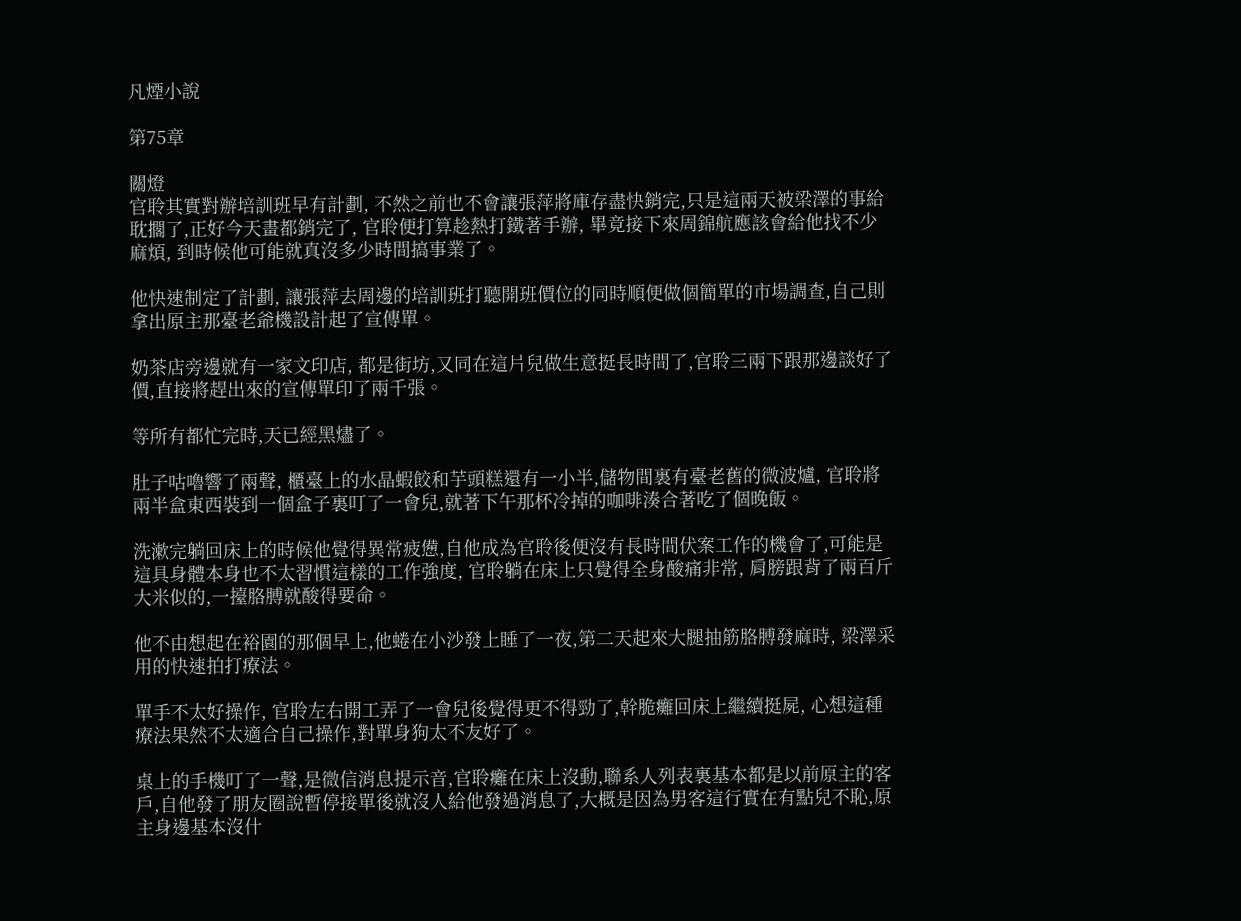凡煙小說

第75章

關燈
官聆其實對辦培訓班早有計劃, 不然之前也不會讓張萍將庫存盡快銷完,只是這兩天被梁澤的事給耽擱了,正好今天畫都銷完了, 官聆便打算趁熱打鐵著手辦, 畢竟接下來周錦航應該會給他找不少麻煩, 到時候他可能就真沒多少時間搞事業了。

他快速制定了計劃, 讓張萍去周邊的培訓班打聽開班價位的同時順便做個簡單的市場調查,自己則拿出原主那臺老爺機設計起了宣傳單。

奶茶店旁邊就有一家文印店, 都是街坊,又同在這片兒做生意挺長時間了,官聆三兩下跟那邊談好了價,直接將趕出來的宣傳單印了兩千張。

等所有都忙完時,天已經黑燼了。

肚子咕嚕響了兩聲, 櫃臺上的水晶蝦餃和芋頭糕還有一小半,儲物間裏有臺老舊的微波爐, 官聆將兩半盒東西裝到一個盒子裏叮了一會兒,就著下午那杯冷掉的咖啡湊合著吃了個晚飯。

洗漱完躺回床上的時候他覺得異常疲憊,自他成為官聆後便沒有長時間伏案工作的機會了,可能是這具身體本身也不太習慣這樣的工作強度, 官聆躺在床上只覺得全身酸痛非常, 肩膀跟背了兩百斤大米似的,一擡胳膊就酸得要命。

他不由想起在裕園的那個早上,他蜷在小沙發上睡了一夜,第二天起來大腿抽筋胳膊發麻時, 梁澤采用的快速拍打療法。

單手不太好操作, 官聆左右開工弄了一會兒後覺得更不得勁了,幹脆癱回床上繼續挺屍, 心想這種療法果然不太適合自己操作,對單身狗太不友好了。

桌上的手機叮了一聲,是微信消息提示音,官聆癱在床上沒動,聯系人列表裏基本都是以前原主的客戶,自他發了朋友圈說暫停接單後就沒人給他發過消息了,大概是因為男客這行實在有點兒不恥,原主身邊基本沒什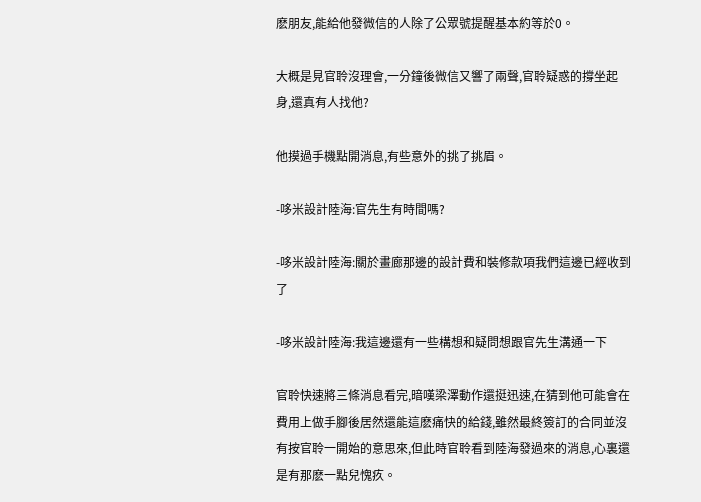麽朋友,能給他發微信的人除了公眾號提醒基本約等於0。

大概是見官聆沒理會,一分鐘後微信又響了兩聲,官聆疑惑的撐坐起身,還真有人找他?

他摸過手機點開消息,有些意外的挑了挑眉。

-哆米設計陸海:官先生有時間嗎?

-哆米設計陸海:關於畫廊那邊的設計費和裝修款項我們這邊已經收到了

-哆米設計陸海:我這邊還有一些構想和疑問想跟官先生溝通一下

官聆快速將三條消息看完,暗嘆梁澤動作還挺迅速,在猜到他可能會在費用上做手腳後居然還能這麽痛快的給錢,雖然最終簽訂的合同並沒有按官聆一開始的意思來,但此時官聆看到陸海發過來的消息,心裏還是有那麽一點兒愧疚。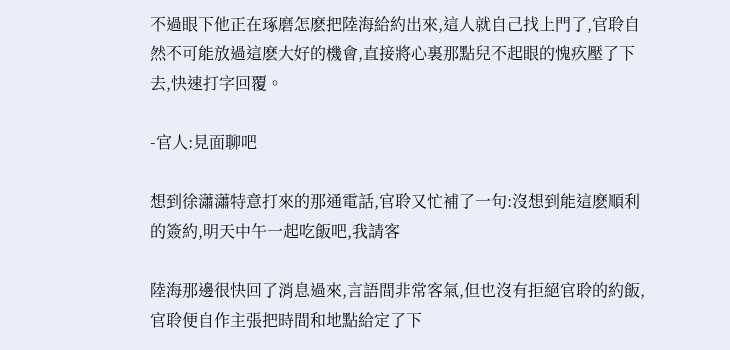不過眼下他正在琢磨怎麽把陸海給約出來,這人就自己找上門了,官聆自然不可能放過這麽大好的機會,直接將心裏那點兒不起眼的愧疚壓了下去,快速打字回覆。

-官人:見面聊吧

想到徐瀟瀟特意打來的那通電話,官聆又忙補了一句:沒想到能這麽順利的簽約,明天中午一起吃飯吧,我請客

陸海那邊很快回了消息過來,言語間非常客氣,但也沒有拒絕官聆的約飯,官聆便自作主張把時間和地點給定了下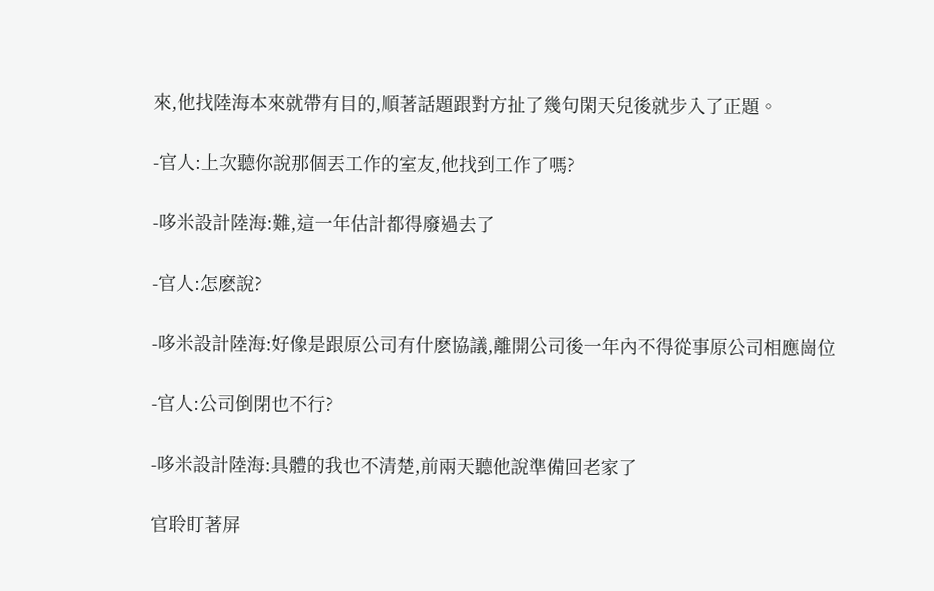來,他找陸海本來就帶有目的,順著話題跟對方扯了幾句閑天兒後就步入了正題。

-官人:上次聽你說那個丟工作的室友,他找到工作了嗎?

-哆米設計陸海:難,這一年估計都得廢過去了

-官人:怎麽說?

-哆米設計陸海:好像是跟原公司有什麽協議,離開公司後一年內不得從事原公司相應崗位

-官人:公司倒閉也不行?

-哆米設計陸海:具體的我也不清楚,前兩天聽他說準備回老家了

官聆盯著屏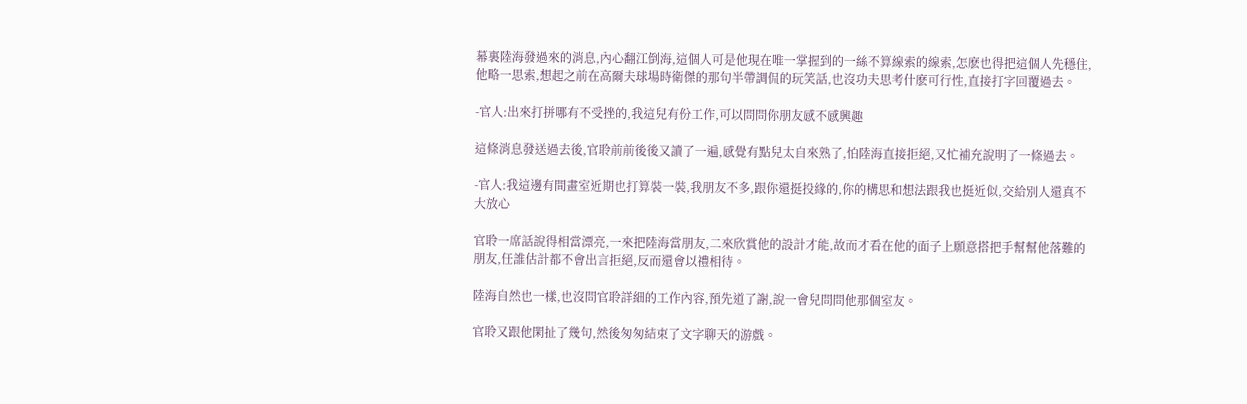幕裏陸海發過來的消息,內心翻江倒海,這個人可是他現在唯一掌握到的一絲不算線索的線索,怎麽也得把這個人先穩住,他略一思索,想起之前在高爾夫球場時衛傑的那句半帶調侃的玩笑話,也沒功夫思考什麽可行性,直接打字回覆過去。

-官人:出來打拼哪有不受挫的,我這兒有份工作,可以問問你朋友感不感興趣

這條消息發送過去後,官聆前前後後又讀了一遍,感覺有點兒太自來熟了,怕陸海直接拒絕,又忙補充說明了一條過去。

-官人:我這邊有間畫室近期也打算裝一裝,我朋友不多,跟你還挺投緣的,你的構思和想法跟我也挺近似,交給別人還真不大放心

官聆一席話說得相當漂亮,一來把陸海當朋友,二來欣賞他的設計才能,故而才看在他的面子上願意搭把手幫幫他落難的朋友,任誰估計都不會出言拒絕,反而還會以禮相待。

陸海自然也一樣,也沒問官聆詳細的工作內容,預先道了謝,說一會兒問問他那個室友。

官聆又跟他閑扯了幾句,然後匆匆結束了文字聊天的游戲。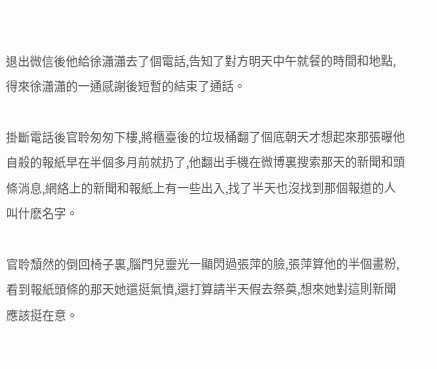退出微信後他給徐瀟瀟去了個電話,告知了對方明天中午就餐的時間和地點,得來徐瀟瀟的一通感謝後短暫的結束了通話。

掛斷電話後官聆匆匆下樓,將櫃臺後的垃圾桶翻了個底朝天才想起來那張曝他自殺的報紙早在半個多月前就扔了,他翻出手機在微博裏搜索那天的新聞和頭條消息,網絡上的新聞和報紙上有一些出入,找了半天也沒找到那個報道的人叫什麽名字。

官聆頹然的倒回椅子裏,腦門兒靈光一顯閃過張萍的臉,張萍算他的半個畫粉,看到報紙頭條的那天她還挺氣憤,還打算請半天假去祭奠,想來她對這則新聞應該挺在意。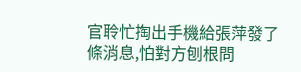官聆忙掏出手機給張萍發了條消息,怕對方刨根問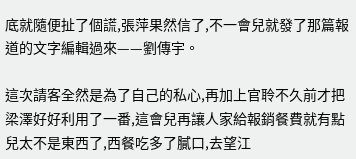底就隨便扯了個謊,張萍果然信了,不一會兒就發了那篇報道的文字編輯過來——劉傳宇。

這次請客全然是為了自己的私心,再加上官聆不久前才把梁澤好好利用了一番,這會兒再讓人家給報銷餐費就有點兒太不是東西了,西餐吃多了膩口,去望江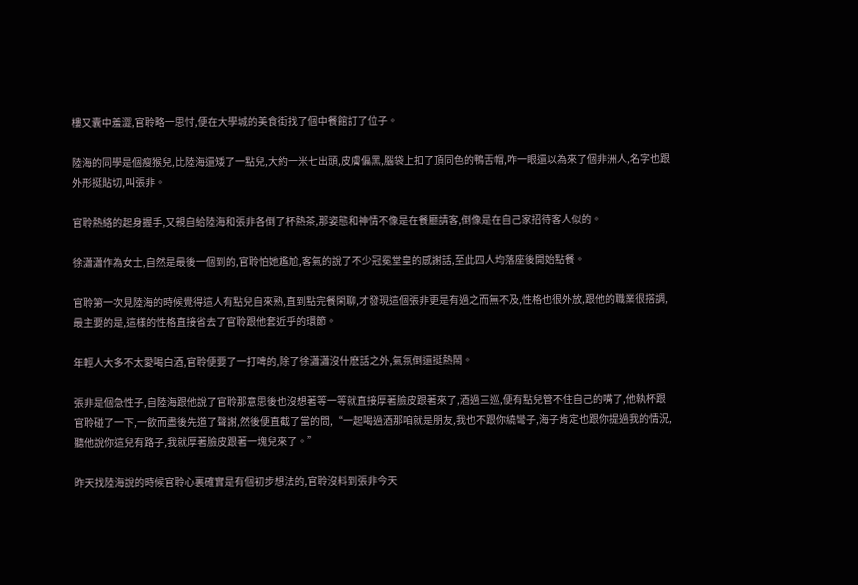樓又囊中羞澀,官聆略一思忖,便在大學城的美食街找了個中餐館訂了位子。

陸海的同學是個瘦猴兒,比陸海還矮了一點兒,大約一米七出頭,皮膚偏黑,腦袋上扣了頂同色的鴨舌帽,咋一眼還以為來了個非洲人,名字也跟外形挺貼切,叫張非。

官聆熱絡的起身握手,又親自給陸海和張非各倒了杯熱茶,那姿態和神情不像是在餐廳請客,倒像是在自己家招待客人似的。

徐瀟瀟作為女士,自然是最後一個到的,官聆怕她尷尬,客氣的說了不少冠冕堂皇的感謝話,至此四人均落座後開始點餐。

官聆第一次見陸海的時候覺得這人有點兒自來熟,直到點完餐閑聊,才發現這個張非更是有過之而無不及,性格也很外放,跟他的職業很搭調,最主要的是,這樣的性格直接省去了官聆跟他套近乎的環節。

年輕人大多不太愛喝白酒,官聆便要了一打啤的,除了徐瀟瀟沒什麽話之外,氣氛倒還挺熱鬧。

張非是個急性子,自陸海跟他說了官聆那意思後也沒想著等一等就直接厚著臉皮跟著來了,酒過三巡,便有點兒管不住自己的嘴了,他執杯跟官聆碰了一下,一飲而盡後先道了聲謝,然後便直截了當的問,“一起喝過酒那咱就是朋友,我也不跟你繞彎子,海子肯定也跟你提過我的情況,聽他說你這兒有路子,我就厚著臉皮跟著一塊兒來了。”

昨天找陸海說的時候官聆心裏確實是有個初步想法的,官聆沒料到張非今天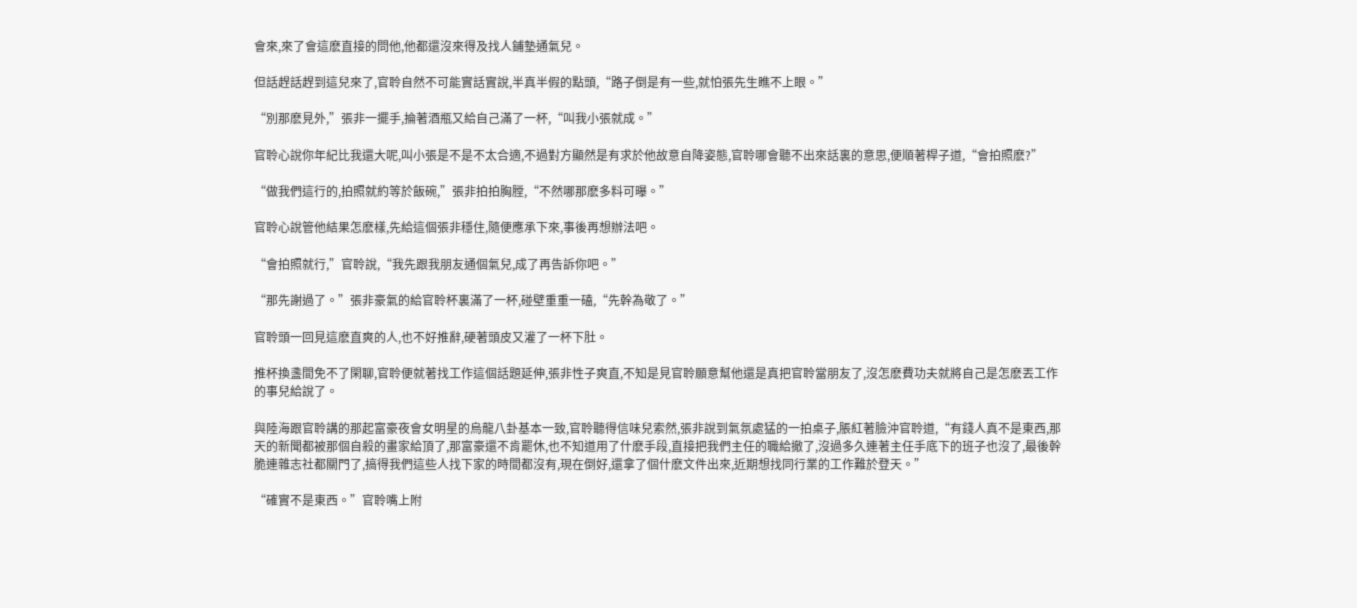會來,來了會這麽直接的問他,他都還沒來得及找人鋪墊通氣兒。

但話趕話趕到這兒來了,官聆自然不可能實話實說,半真半假的點頭,“路子倒是有一些,就怕張先生瞧不上眼。”

“別那麽見外,”張非一擺手,掄著酒瓶又給自己滿了一杯,“叫我小張就成。”

官聆心說你年紀比我還大呢,叫小張是不是不太合適,不過對方顯然是有求於他故意自降姿態,官聆哪會聽不出來話裏的意思,便順著桿子道,“會拍照麽?”

“做我們這行的,拍照就約等於飯碗,”張非拍拍胸膛,“不然哪那麽多料可曝。”

官聆心說管他結果怎麽樣,先給這個張非穩住,隨便應承下來,事後再想辦法吧。

“會拍照就行,”官聆說,“我先跟我朋友通個氣兒,成了再告訴你吧。”

“那先謝過了。”張非豪氣的給官聆杯裏滿了一杯,碰壁重重一磕,“先幹為敬了。”

官聆頭一回見這麽直爽的人,也不好推辭,硬著頭皮又灌了一杯下肚。

推杯換盞間免不了閑聊,官聆便就著找工作這個話題延伸,張非性子爽直,不知是見官聆願意幫他還是真把官聆當朋友了,沒怎麽費功夫就將自己是怎麽丟工作的事兒給說了。

與陸海跟官聆講的那起富豪夜會女明星的烏龍八卦基本一致,官聆聽得信味兒索然,張非說到氣氛處猛的一拍桌子,脹紅著臉沖官聆道,“有錢人真不是東西,那天的新聞都被那個自殺的畫家給頂了,那富豪還不肯罷休,也不知道用了什麽手段,直接把我們主任的職給撤了,沒過多久連著主任手底下的班子也沒了,最後幹脆連雜志社都關門了,搞得我們這些人找下家的時間都沒有,現在倒好,還拿了個什麽文件出來,近期想找同行業的工作難於登天。”

“確實不是東西。”官聆嘴上附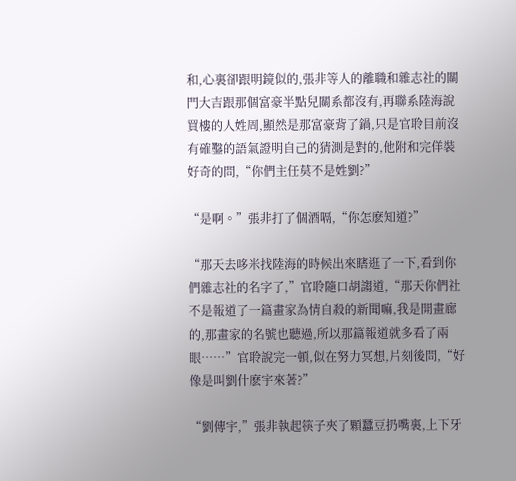和,心裏卻跟明鏡似的,張非等人的離職和雜志社的關門大吉跟那個富豪半點兒關系都沒有,再聯系陸海說買樓的人姓周,顯然是那富豪背了鍋,只是官聆目前沒有確鑿的語氣證明自己的猜測是對的,他附和完佯裝好奇的問,“你們主任莫不是姓劉?”

“是啊。”張非打了個酒嗝,“你怎麽知道?”

“那天去哆米找陸海的時候出來瞎逛了一下,看到你們雜志社的名字了,”官聆隨口胡謅道,“那天你們社不是報道了一篇畫家為情自殺的新聞嘛,我是開畫廊的,那畫家的名號也聽過,所以那篇報道就多看了兩眼……”官聆說完一頓,似在努力冥想,片刻後問,“好像是叫劉什麽宇來著?”

“劉傳宇,”張非執起筷子夾了顆蠶豆扔嘴裏,上下牙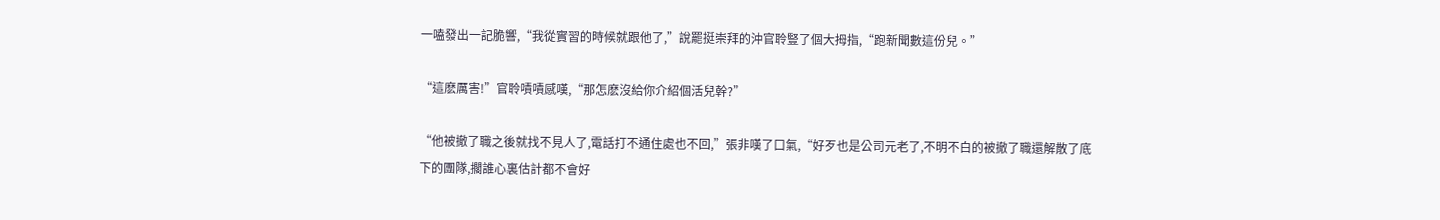一嗑發出一記脆響,“我從實習的時候就跟他了,”說罷挺崇拜的沖官聆豎了個大拇指,“跑新聞數這份兒。”

“這麽厲害!”官聆嘖嘖感嘆,“那怎麽沒給你介紹個活兒幹?”

“他被撤了職之後就找不見人了,電話打不通住處也不回,”張非嘆了口氣,“好歹也是公司元老了,不明不白的被撤了職還解散了底下的團隊,擱誰心裏估計都不會好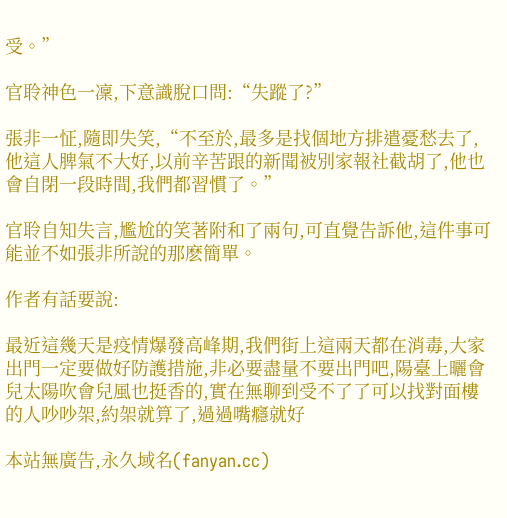受。”

官聆神色一凜,下意識脫口問:“失蹤了?”

張非一怔,隨即失笑,“不至於,最多是找個地方排遣憂愁去了,他這人脾氣不大好,以前辛苦跟的新聞被別家報社截胡了,他也會自閉一段時間,我們都習慣了。”

官聆自知失言,尷尬的笑著附和了兩句,可直覺告訴他,這件事可能並不如張非所說的那麽簡單。

作者有話要說:

最近這幾天是疫情爆發高峰期,我們街上這兩天都在消毒,大家出門一定要做好防護措施,非必要盡量不要出門吧,陽臺上曬會兒太陽吹會兒風也挺香的,實在無聊到受不了了可以找對面樓的人吵吵架,約架就算了,過過嘴癮就好

本站無廣告,永久域名(fanyan.cc)